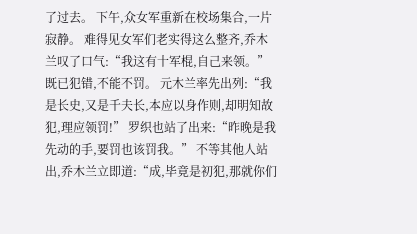了过去。 下午,众女军重新在校场集合,一片寂静。 难得见女军们老实得这么整齐,乔木兰叹了口气:“我这有十军棍,自己来领。” 既已犯错,不能不罚。 元木兰率先出列:“我是长史,又是千夫长,本应以身作则,却明知故犯,理应领罚!” 罗织也站了出来:“昨晚是我先动的手,要罚也该罚我。” 不等其他人站出,乔木兰立即道:“成,毕竟是初犯,那就你们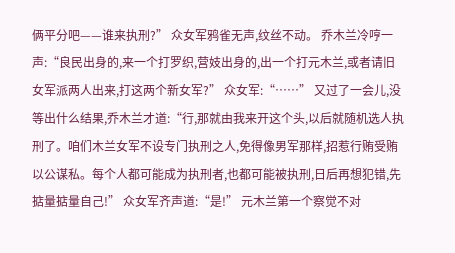俩平分吧——谁来执刑?” 众女军鸦雀无声,纹丝不动。 乔木兰冷哼一声:“良民出身的,来一个打罗织,营妓出身的,出一个打元木兰,或者请旧女军派两人出来,打这两个新女军?” 众女军:“……” 又过了一会儿,没等出什么结果,乔木兰才道:“行,那就由我来开这个头,以后就随机选人执刑了。咱们木兰女军不设专门执刑之人,免得像男军那样,招惹行贿受贿以公谋私。每个人都可能成为执刑者,也都可能被执刑,日后再想犯错,先掂量掂量自己!” 众女军齐声道:“是!” 元木兰第一个察觉不对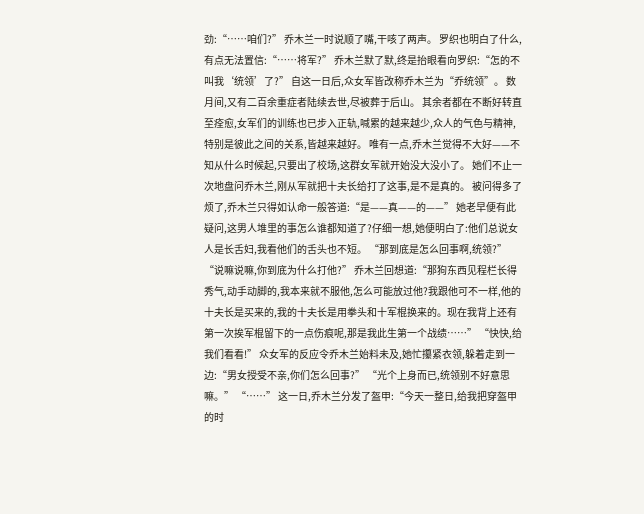劲:“……咱们?” 乔木兰一时说顺了嘴,干咳了两声。 罗织也明白了什么,有点无法置信:“……将军?” 乔木兰默了默,终是抬眼看向罗织:“怎的不叫我‘统领’了?” 自这一日后,众女军皆改称乔木兰为“乔统领”。 数月间,又有二百余重症者陆续去世,尽被葬于后山。 其余者都在不断好转直至痊愈,女军们的训练也已步入正轨,喊累的越来越少,众人的气色与精神,特别是彼此之间的关系,皆越来越好。 唯有一点,乔木兰觉得不大好——不知从什么时候起,只要出了校场,这群女军就开始没大没小了。 她们不止一次地盘问乔木兰,刚从军就把十夫长给打了这事,是不是真的。 被问得多了烦了,乔木兰只得如认命一般答道:“是——真——的——” 她老早便有此疑问,这男人堆里的事怎么谁都知道了?仔细一想,她便明白了:他们总说女人是长舌妇,我看他们的舌头也不短。 “那到底是怎么回事啊,统领?” “说嘛说嘛,你到底为什么打他?” 乔木兰回想道:“那狗东西见程栏长得秀气,动手动脚的,我本来就不服他,怎么可能放过他?我跟他可不一样,他的十夫长是买来的,我的十夫长是用拳头和十军棍换来的。现在我背上还有第一次挨军棍留下的一点伤痕呢,那是我此生第一个战绩……” “快快,给我们看看!” 众女军的反应令乔木兰始料未及,她忙攥紧衣领,躲着走到一边:“男女授受不亲,你们怎么回事?” “光个上身而已,统领别不好意思嘛。” “……” 这一日,乔木兰分发了盔甲:“今天一整日,给我把穿盔甲的时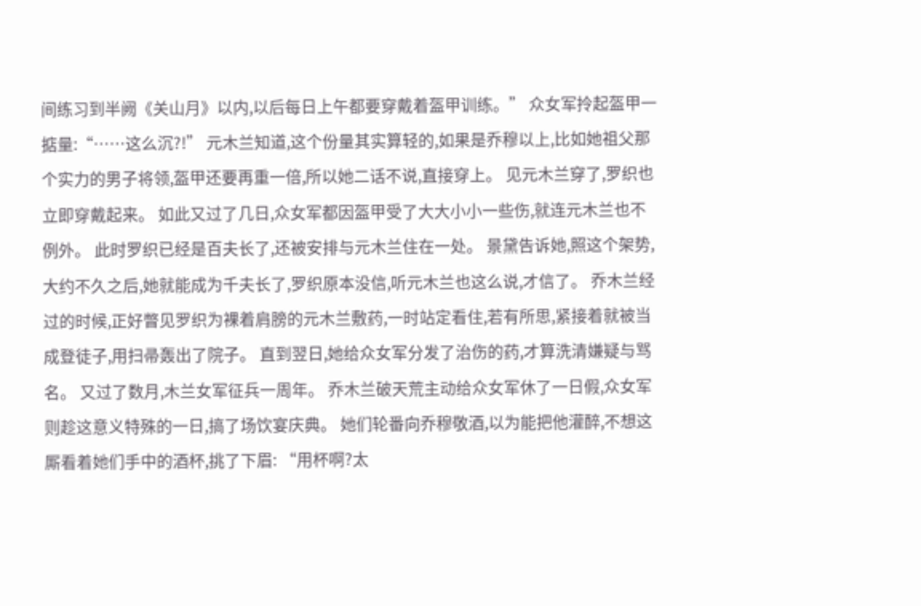间练习到半阙《关山月》以内,以后每日上午都要穿戴着盔甲训练。” 众女军拎起盔甲一掂量:“……这么沉?!” 元木兰知道,这个份量其实算轻的,如果是乔穆以上,比如她祖父那个实力的男子将领,盔甲还要再重一倍,所以她二话不说,直接穿上。 见元木兰穿了,罗织也立即穿戴起来。 如此又过了几日,众女军都因盔甲受了大大小小一些伤,就连元木兰也不例外。 此时罗织已经是百夫长了,还被安排与元木兰住在一处。 景黛告诉她,照这个架势,大约不久之后,她就能成为千夫长了,罗织原本没信,听元木兰也这么说,才信了。 乔木兰经过的时候,正好瞥见罗织为裸着肩膀的元木兰敷药,一时站定看住,若有所思,紧接着就被当成登徒子,用扫帚轰出了院子。 直到翌日,她给众女军分发了治伤的药,才算洗清嫌疑与骂名。 又过了数月,木兰女军征兵一周年。 乔木兰破天荒主动给众女军休了一日假,众女军则趁这意义特殊的一日,搞了场饮宴庆典。 她们轮番向乔穆敬酒,以为能把他灌醉,不想这厮看着她们手中的酒杯,挑了下眉: “用杯啊?太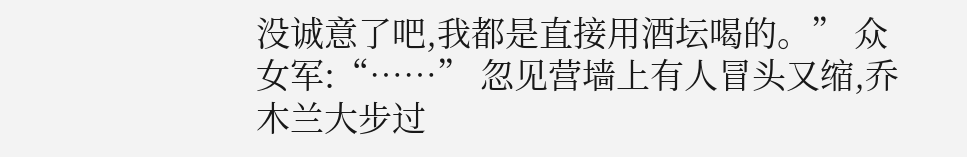没诚意了吧,我都是直接用酒坛喝的。” 众女军:“……” 忽见营墙上有人冒头又缩,乔木兰大步过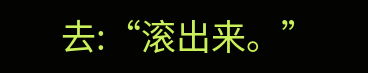去:“滚出来。”